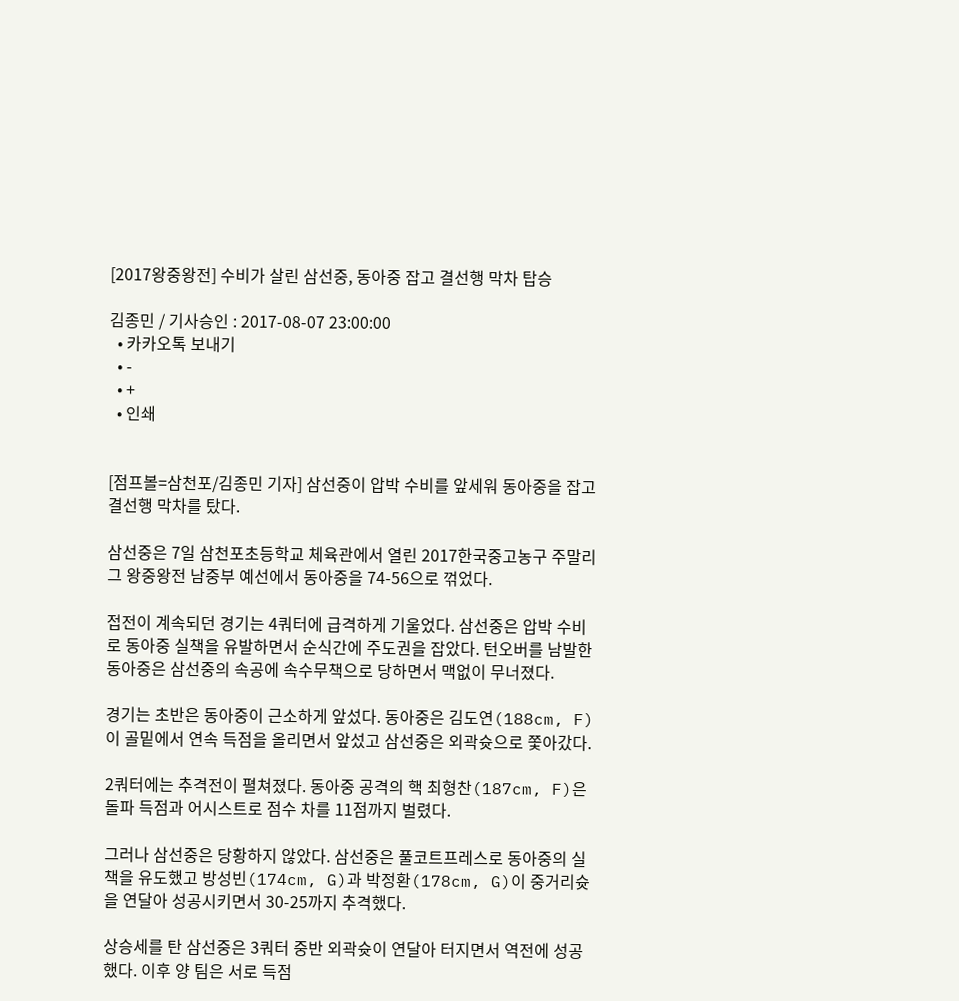[2017왕중왕전] 수비가 살린 삼선중, 동아중 잡고 결선행 막차 탑승

김종민 / 기사승인 : 2017-08-07 23:00:00
  • 카카오톡 보내기
  • -
  • +
  • 인쇄


[점프볼=삼천포/김종민 기자] 삼선중이 압박 수비를 앞세워 동아중을 잡고 결선행 막차를 탔다.

삼선중은 7일 삼천포초등학교 체육관에서 열린 2017한국중고농구 주말리그 왕중왕전 남중부 예선에서 동아중을 74-56으로 꺾었다.

접전이 계속되던 경기는 4쿼터에 급격하게 기울었다. 삼선중은 압박 수비로 동아중 실책을 유발하면서 순식간에 주도권을 잡았다. 턴오버를 남발한 동아중은 삼선중의 속공에 속수무책으로 당하면서 맥없이 무너졌다.

경기는 초반은 동아중이 근소하게 앞섰다. 동아중은 김도연(188cm, F)이 골밑에서 연속 득점을 올리면서 앞섰고 삼선중은 외곽슛으로 쫓아갔다.

2쿼터에는 추격전이 펼쳐졌다. 동아중 공격의 핵 최형찬(187cm, F)은 돌파 득점과 어시스트로 점수 차를 11점까지 벌렸다.

그러나 삼선중은 당황하지 않았다. 삼선중은 풀코트프레스로 동아중의 실책을 유도했고 방성빈(174cm, G)과 박정환(178cm, G)이 중거리슛을 연달아 성공시키면서 30-25까지 추격했다.

상승세를 탄 삼선중은 3쿼터 중반 외곽슛이 연달아 터지면서 역전에 성공했다. 이후 양 팀은 서로 득점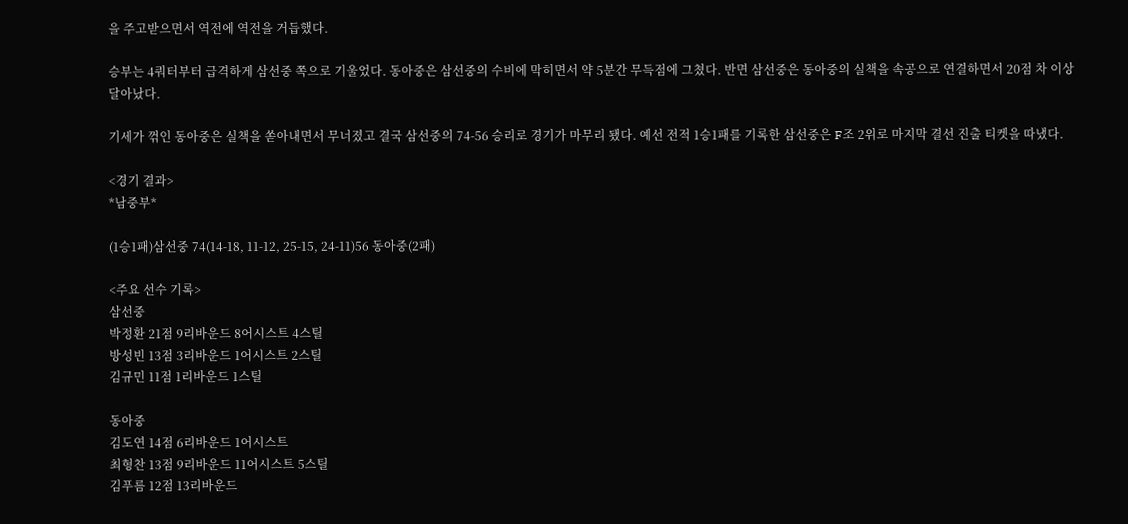을 주고받으면서 역전에 역전을 거듭했다.

승부는 4쿼터부터 급격하게 삼선중 쪽으로 기울었다. 동아중은 삼선중의 수비에 막히면서 약 5분간 무득점에 그쳤다. 반면 삼선중은 동아중의 실책을 속공으로 연결하면서 20점 차 이상 달아났다.

기세가 꺾인 동아중은 실책을 쏟아내면서 무너졌고 결국 삼선중의 74-56 승리로 경기가 마무리 됐다. 예선 전적 1승1패를 기록한 삼선중은 F조 2위로 마지막 결선 진출 티켓을 따냈다.

<경기 결과>
*남중부*

(1승1패)삼선중 74(14-18, 11-12, 25-15, 24-11)56 동아중(2패)

<주요 선수 기록>
삼선중
박정환 21점 9리바운드 8어시스트 4스틸
방성빈 13점 3리바운드 1어시스트 2스틸
김규민 11점 1리바운드 1스틸

동아중
김도연 14점 6리바운드 1어시스트
최형찬 13점 9리바운드 11어시스트 5스틸
김푸름 12점 13리바운드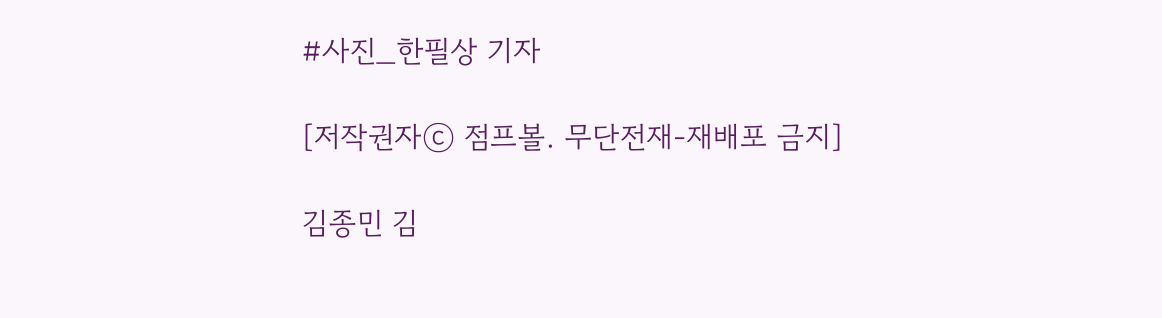#사진_한필상 기자

[저작권자ⓒ 점프볼. 무단전재-재배포 금지]

김종민 김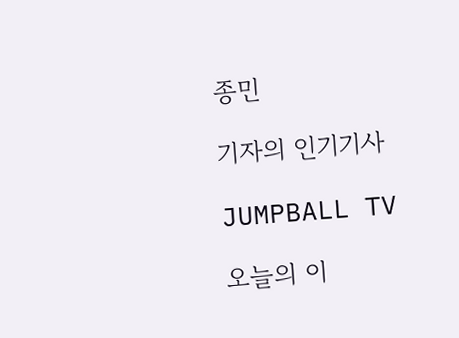종민

기자의 인기기사

JUMPBALL TV

오늘의 이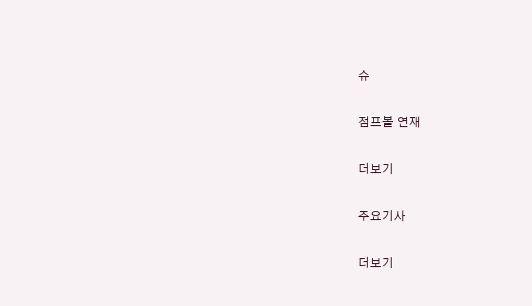슈

점프볼 연재

더보기

주요기사

더보기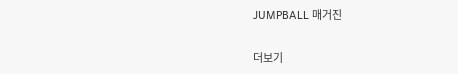JUMPBALL 매거진

더보기